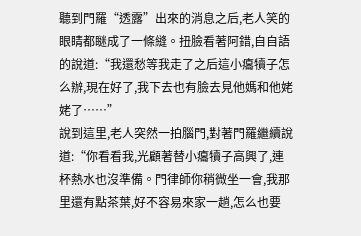聽到門羅“透露”出來的消息之后,老人笑的眼睛都瞇成了一條縫。扭臉看著阿錯,自自語的說道:“我還愁等我走了之后這小癟犢子怎么辦,現在好了,我下去也有臉去見他媽和他姥姥了……”
說到這里,老人突然一拍腦門,對著門羅繼續說道:“你看看我,光顧著替小癟犢子高興了,連杯熱水也沒準備。門律師你稍微坐一會,我那里還有點茶葉,好不容易來家一趟,怎么也要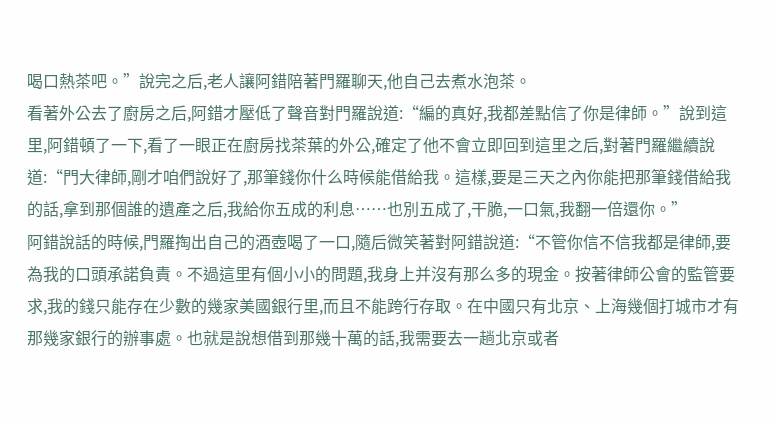喝口熱茶吧。”說完之后,老人讓阿錯陪著門羅聊天,他自己去煮水泡茶。
看著外公去了廚房之后,阿錯才壓低了聲音對門羅說道:“編的真好,我都差點信了你是律師。”說到這里,阿錯頓了一下,看了一眼正在廚房找茶葉的外公,確定了他不會立即回到這里之后,對著門羅繼續說道:“門大律師,剛才咱們說好了,那筆錢你什么時候能借給我。這樣,要是三天之內你能把那筆錢借給我的話,拿到那個誰的遺產之后,我給你五成的利息……也別五成了,干脆,一口氣,我翻一倍還你。”
阿錯說話的時候,門羅掏出自己的酒壺喝了一口,隨后微笑著對阿錯說道:“不管你信不信我都是律師,要為我的口頭承諾負責。不過這里有個小小的問題,我身上并沒有那么多的現金。按著律師公會的監管要求,我的錢只能存在少數的幾家美國銀行里,而且不能跨行存取。在中國只有北京、上海幾個打城市才有那幾家銀行的辦事處。也就是說想借到那幾十萬的話,我需要去一趟北京或者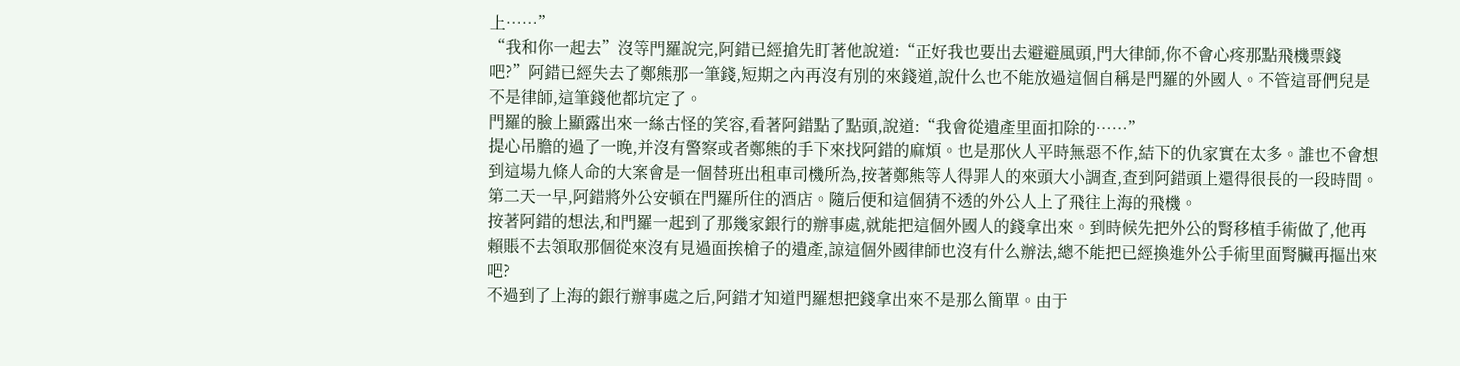上……”
“我和你一起去”沒等門羅說完,阿錯已經搶先盯著他說道:“正好我也要出去避避風頭,門大律師,你不會心疼那點飛機票錢吧?”阿錯已經失去了鄭熊那一筆錢,短期之內再沒有別的來錢道,說什么也不能放過這個自稱是門羅的外國人。不管這哥們兒是不是律師,這筆錢他都坑定了。
門羅的臉上顯露出來一絲古怪的笑容,看著阿錯點了點頭,說道:“我會從遺產里面扣除的……”
提心吊膽的過了一晚,并沒有警察或者鄭熊的手下來找阿錯的麻煩。也是那伙人平時無惡不作,結下的仇家實在太多。誰也不會想到這場九條人命的大案會是一個替班出租車司機所為,按著鄭熊等人得罪人的來頭大小調查,查到阿錯頭上還得很長的一段時間。
第二天一早,阿錯將外公安頓在門羅所住的酒店。隨后便和這個猜不透的外公人上了飛往上海的飛機。
按著阿錯的想法,和門羅一起到了那幾家銀行的辦事處,就能把這個外國人的錢拿出來。到時候先把外公的腎移植手術做了,他再賴賬不去領取那個從來沒有見過面挨槍子的遺產,諒這個外國律師也沒有什么辦法,總不能把已經換進外公手術里面腎臟再摳出來吧?
不過到了上海的銀行辦事處之后,阿錯才知道門羅想把錢拿出來不是那么簡單。由于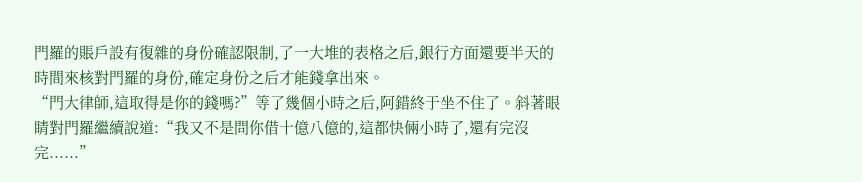門羅的賬戶設有復雜的身份確認限制,了一大堆的表格之后,銀行方面還要半天的時間來核對門羅的身份,確定身份之后才能錢拿出來。
“門大律師,這取得是你的錢嗎?”等了幾個小時之后,阿錯終于坐不住了。斜著眼睛對門羅繼續說道:“我又不是問你借十億八億的,這都快倆小時了,還有完沒完......”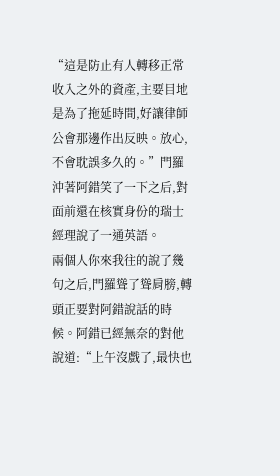“這是防止有人轉移正常收入之外的資產,主要目地是為了拖延時間,好讓律師公會那邊作出反映。放心,不會耽誤多久的。”門羅沖著阿錯笑了一下之后,對面前還在核實身份的瑞士經理說了一通英語。
兩個人你來我往的說了幾句之后,門羅聳了聳肩膀,轉頭正要對阿錯說話的時候。阿錯已經無奈的對他說道:“上午沒戲了,最快也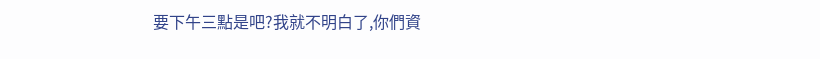要下午三點是吧?我就不明白了,你們資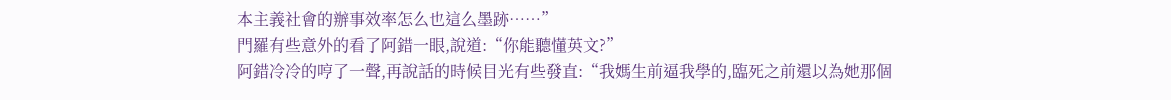本主義社會的辦事效率怎么也這么墨跡……”
門羅有些意外的看了阿錯一眼,說道:“你能聽懂英文?”
阿錯冷冷的哼了一聲,再說話的時候目光有些發直:“我媽生前逼我學的,臨死之前還以為她那個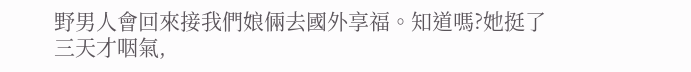野男人會回來接我們娘倆去國外享福。知道嗎?她挺了三天才咽氣,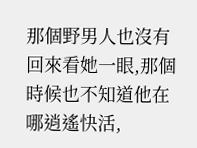那個野男人也沒有回來看她一眼,那個時候也不知道他在哪逍遙快活,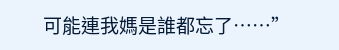可能連我媽是誰都忘了……”